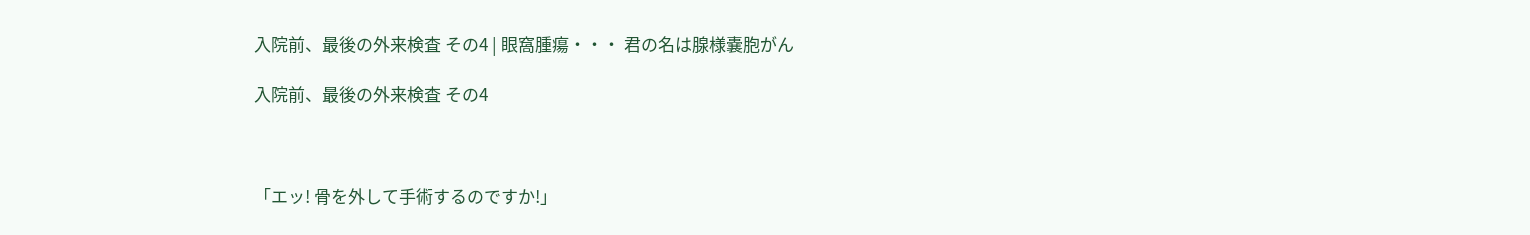入院前、最後の外来検査 その4 | 眼窩腫瘍・・・ 君の名は腺様嚢胞がん

入院前、最後の外来検査 その4



「エッ! 骨を外して手術するのですか!」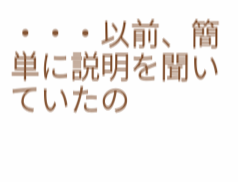・・・以前、簡単に説明を聞いていたの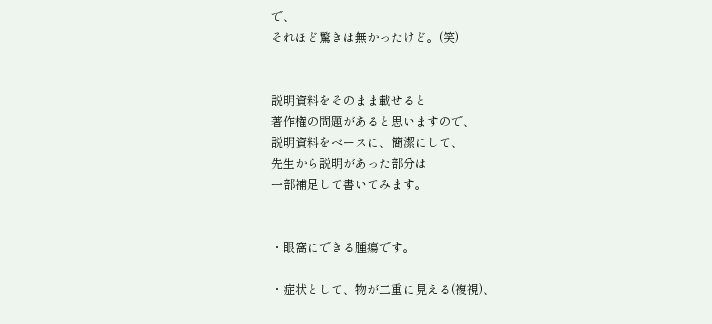で、
それほど驚きは無かったけど。(笑)


説明資料をそのまま載せると
著作権の問題があると思いますので、
説明資料をベースに、簡潔にして、
先生から説明があった部分は
一部補足して書いてみます。


・眼窩にできる腫瘍です。

・症状として、物が二重に見える(複視)、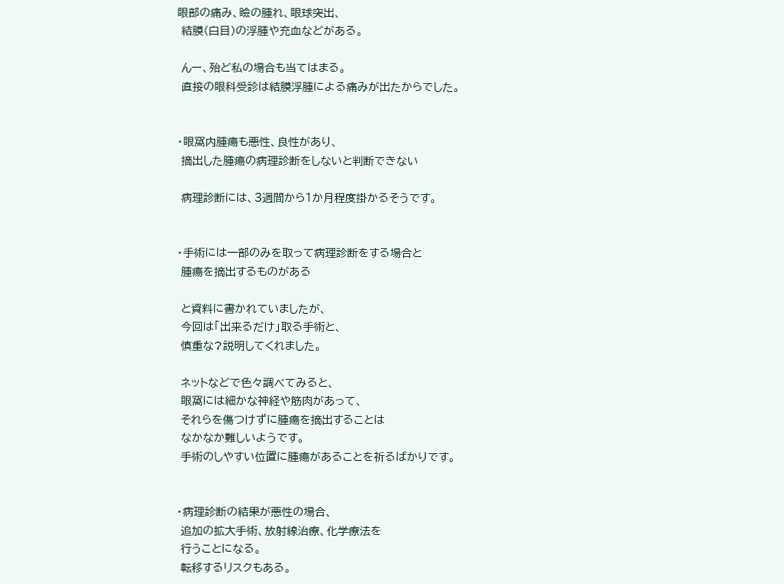眼部の痛み、瞼の腫れ、眼球突出、
 結膜(白目)の浮腫や充血などがある。

 んー、殆ど私の場合も当てはまる。
 直接の眼科受診は結膜浮腫による痛みが出たからでした。


・眼窩内腫瘍も悪性、良性があり、
 摘出した腫瘍の病理診断をしないと判断できない

 病理診断には、3週間から1か月程度掛かるそうです。


・手術には一部のみを取って病理診断をする場合と
 腫瘍を摘出するものがある

 と資料に書かれていましたが、
 今回は「出来るだけ」取る手術と、
 慎重な?説明してくれました。

 ネットなどで色々調べてみると、
 眼窩には細かな神経や筋肉があって、
 それらを傷つけずに腫瘍を摘出することは
 なかなか難しいようです。
 手術のしやすい位置に腫瘍があることを祈るばかりです。


・病理診断の結果が悪性の場合、
 追加の拡大手術、放射線治療、化学療法を
 行うことになる。
 転移するリスクもある。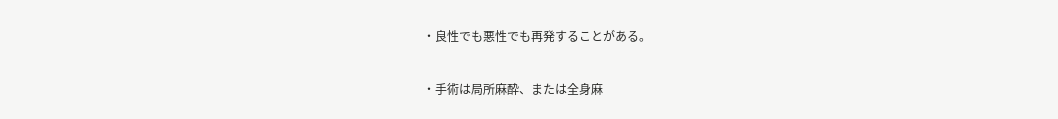・良性でも悪性でも再発することがある。

・手術は局所麻酔、または全身麻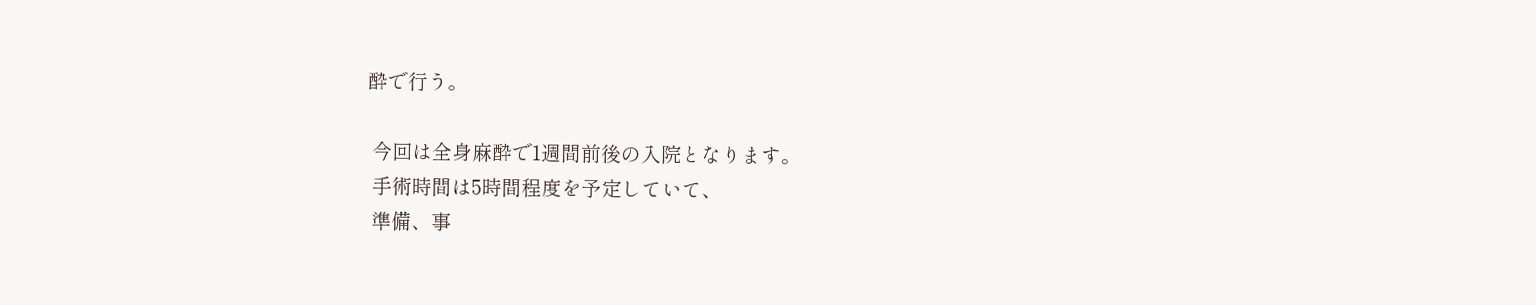酔で行う。

 今回は全身麻酔で1週間前後の入院となります。
 手術時間は5時間程度を予定していて、
 準備、事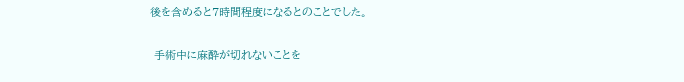後を含めると7時間程度になるとのことでした。

 手術中に麻酔が切れないことを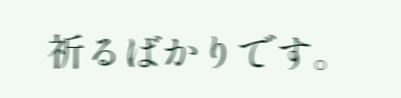祈るばかりです。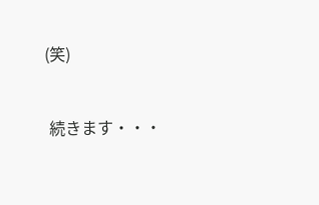(笑)


 続きます・・・